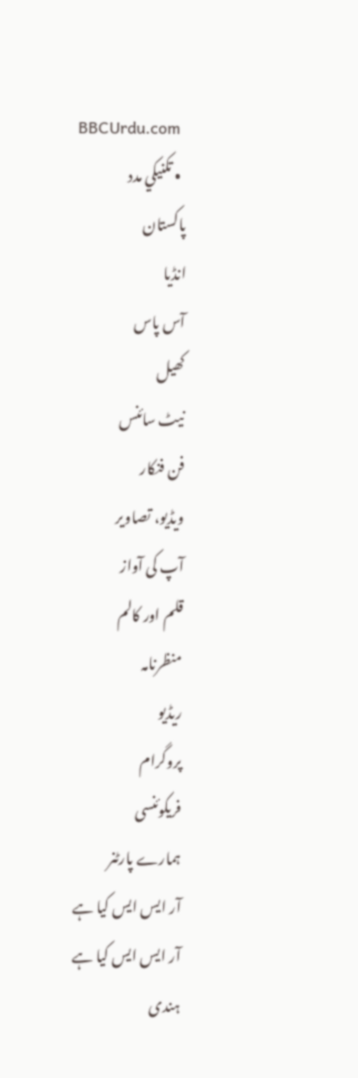BBCUrdu.com
  • تکنيکي مدد
پاکستان
انڈیا
آس پاس
کھیل
نیٹ سائنس
فن فنکار
ویڈیو، تصاویر
آپ کی آواز
قلم اور کالم
منظرنامہ
ریڈیو
پروگرام
فریکوئنسی
ہمارے پارٹنر
آر ایس ایس کیا ہے
آر ایس ایس کیا ہے
ہندی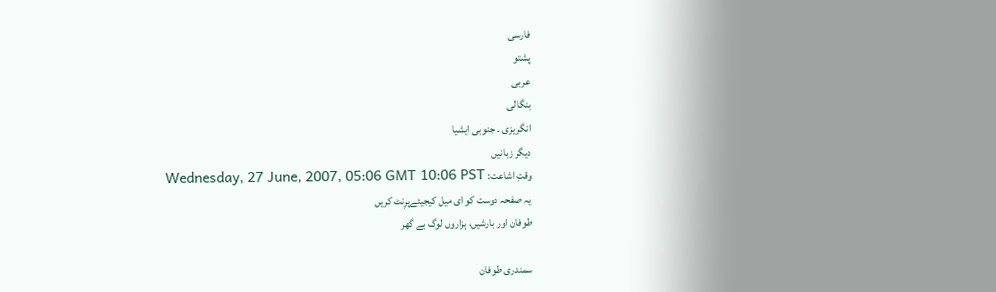فارسی
پشتو
عربی
بنگالی
انگریزی ۔ جنوبی ایشیا
دیگر زبانیں
وقتِ اشاعت: Wednesday, 27 June, 2007, 05:06 GMT 10:06 PST
یہ صفحہ دوست کو ای میل کیجیئےپرِنٹ کریں
طوفان اور بارشیں، ہزاروں لوگ بے گھر

سمندری طوفان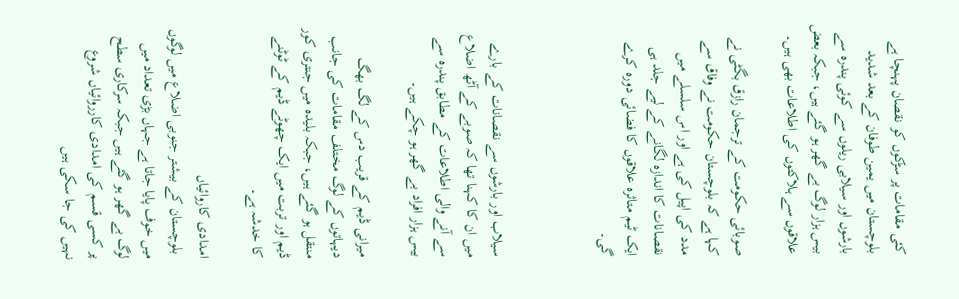کئی مقامات پر سڑکوں کو نقصان پہنچا ہے
بلوچستان میں یمین طوفان کے بعد شدید بارشوں اور سیلابی ریلوں سے کوئی پندرہ سے بیس ہزار لوگ بے گھر ہو گئے ہیں، جبکہ بعض علاقوں سے ہلاکتوں کی اطلاعات بھی ہیں۔

صوبائی حکومت کے ترجمان رازق بگٹی نے کہا ہے کہ بلوچستان حکومت نے وفاق سے مدد کی اپیل کی ہے اور اس سلسلے میں نقصانات کا اندازہ لگانے کے لیے جلد ہی ایک ٹیم متاثرہ علاقوں کا فضائی دورہ کرے گی۔



سیلاب اور بارشوں سے نقصانات کے بارے میں ان کا کہنا تھا کہ صوبے کے آٹھ اضلاع سے آنے والی اطلاعات کے مطابق پندرہ سے بیس ہزار افراد بے گھر ہو چکے ہیں۔

میرانی ڈیم کے قریب دس کے لگ بھگ دیہاتوں کے لوگ مختلف مقامات کی جانب منتقل ہو گئے ہیں، جبکہ بلیدہ میں جنتری کور ڈیم اور تربت میں ایک چھوٹے ڈیم کے ٹوٹنے کا خدشہ ہے۔

امدادی کاروائیاں
 بلوچستان کے بیشتر جنوبی اضلاع میں لوگوں میں خوف پایا جاتا ہے جہاں بڑی تعداد میں لوگ بے گھر ہو گئے ہیں جبکہ سرکاری سطح پر کسی قسم کی امدادی کارروائیاں شروع نہیں کی جا سکی ہیں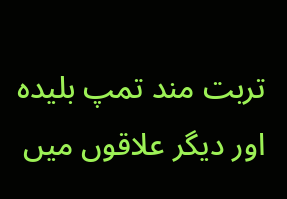تربت مند تمپ بلیدہ اور دیگر علاقوں میں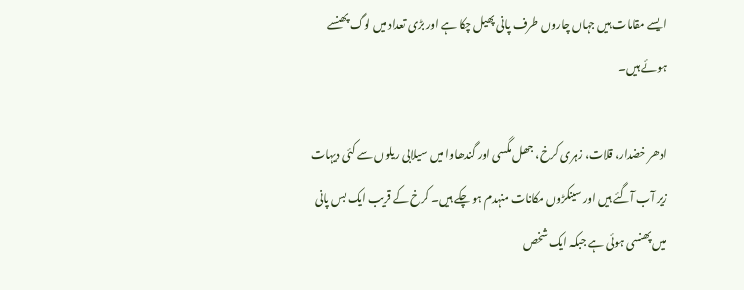ایسے مقامات ہیں جہاں چاروں طرف پانی پھیل چکا ہے اور بڑی تعداد میں لوگ پھنسے ہوئے ہیں۔

ادھر خضدار، قلات، زہری کرخ، جھل مگسی اور گندھاوا میں سیلابی ریلوں سے کئی دیہات زیر آب آگئے ہیں اور سینکڑوں مکانات منہدم ہو چکے ہیں۔ کرخ کے قریب ایک بس پانی میں پھنسی ہوئی ہے جبکہ ایک شخص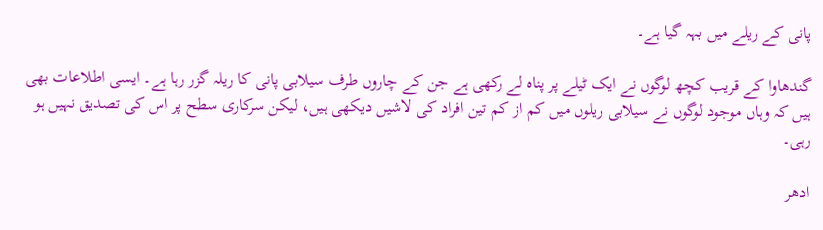پانی کے ریلے میں بہہ گیا ہے۔

گندھاوا کے قریب کچھ لوگوں نے ایک ٹیلے پر پناہ لے رکھی ہے جن کے چاروں طرف سیلابی پانی کا ریلہ گزر رہا ہے۔ ایسی اطلاعات بھی ہیں کہ وہاں موجود لوگوں نے سیلابی ریلوں میں کم از کم تین افراد کی لاشیں دیکھی ہیں، لیکن سرکاری سطح پر اس کی تصدیق نہیں ہو رہی۔

ادھر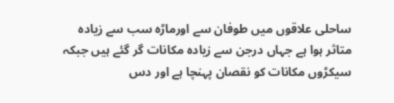ساحلی علاقوں میں طوفان سے اورماڑہ سب سے زیادہ متاثر ہوا ہے جہاں درجن سے زیادہ مکانات گر گئے ہیں جبکہ سیکڑوں مکانات کو نقصان پہنچا ہے اور دس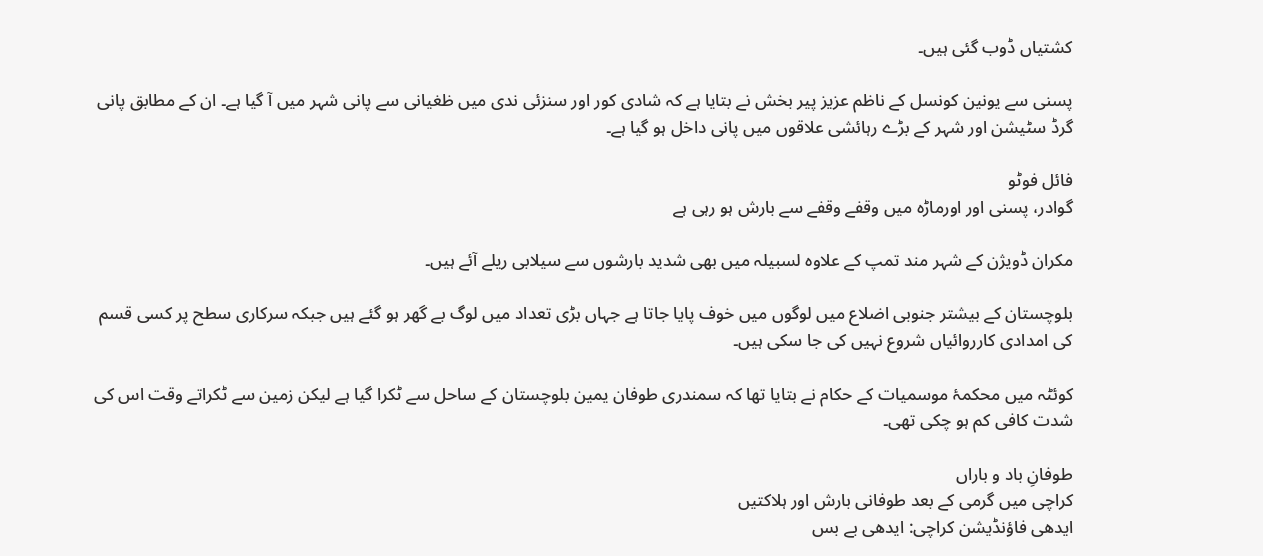کشتیاں ڈوب گئی ہیں۔

پسنی سے یونین کونسل کے ناظم عزیز پیر بخش نے بتایا ہے کہ شادی کور اور سنزئی ندی میں ظغیانی سے پانی شہر میں آ گیا ہے۔ ان کے مطابق پانی گرڈ سٹیشن اور شہر کے بڑے رہائشی علاقوں میں پانی داخل ہو گیا ہے۔

فائل فوٹو
گوادر، پسنی اور اورماڑہ میں وقفے وقفے سے بارش ہو رہی ہے

مکران ڈویژن کے شہر مند تمپ کے علاوہ لسبیلہ میں بھی شدید بارشوں سے سیلابی ریلے آئے ہیں۔

بلوچستان کے بیشتر جنوبی اضلاع میں لوگوں میں خوف پایا جاتا ہے جہاں بڑی تعداد میں لوگ بے گھر ہو گئے ہیں جبکہ سرکاری سطح پر کسی قسم کی امدادی کارروائیاں شروع نہیں کی جا سکی ہیں۔

کوئٹہ میں محکمۂ موسمیات کے حکام نے بتایا تھا کہ سمندری طوفان یمین بلوچستان کے ساحل سے ٹکرا گیا ہے لیکن زمین سے ٹکراتے وقت اس کی شدت کافی کم ہو چکی تھی۔

طوفانِ باد و باراں
کراچی میں گرمی کے بعد طوفانی بارش اور ہلاکتیں
ایدھی فاؤنڈیشن کراچی: ایدھی بے بس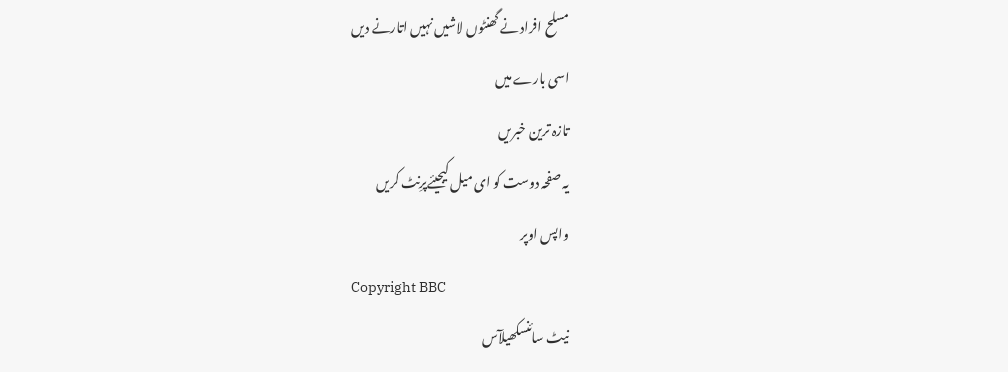مسلح افراد نے گھنٹوں لاشیں نہیں اتارنے دیں
اسی بارے میں
تازہ ترین خبریں
یہ صفحہ دوست کو ای میل کیجیئےپرِنٹ کریں
واپس اوپر
Copyright BBC
نیٹ سائنسکھیلآس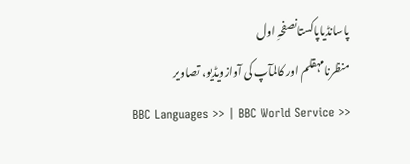پاسانڈیاپاکستانصفحہِ اول
منظرنامہقلم اور کالمآپ کی آوازویڈیو، تصاویر
BBC Languages >> | BBC World Service >>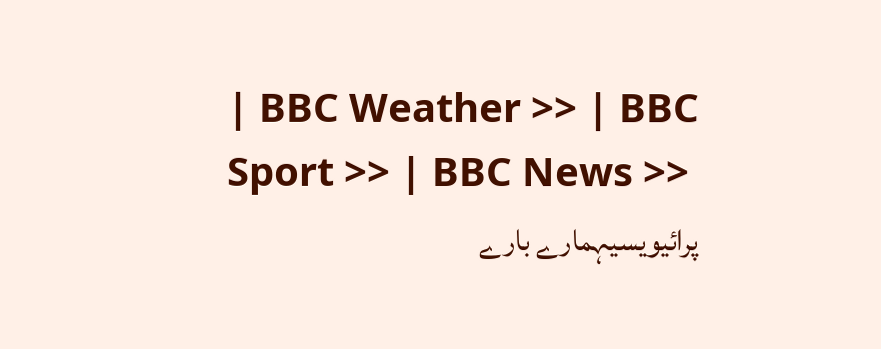| BBC Weather >> | BBC Sport >> | BBC News >>
پرائیویسیہمارے بارے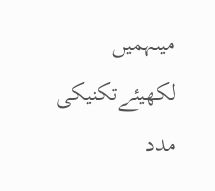میںہمیں لکھیئےتکنیکی مدد